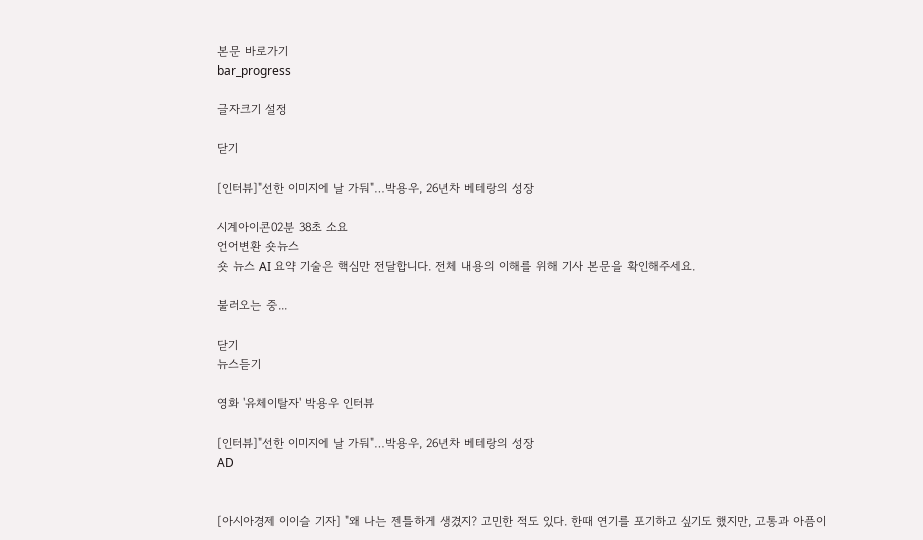본문 바로가기
bar_progress

글자크기 설정

닫기

[인터뷰]"선한 이미지에 날 가둬"…박용우, 26년차 베테랑의 성장

시계아이콘02분 38초 소요
언어변환 숏뉴스
숏 뉴스 AI 요약 기술은 핵심만 전달합니다. 전체 내용의 이해를 위해 기사 본문을 확인해주세요.

불러오는 중...

닫기
뉴스듣기

영화 '유체이탈자' 박용우 인터뷰

[인터뷰]"선한 이미지에 날 가둬"…박용우, 26년차 베테랑의 성장
AD


[아시아경제 이이슬 기자] "왜 나는 젠틀하게 생겼지? 고민한 적도 있다. 한때 연기를 포기하고 싶기도 했지만, 고통과 아픔이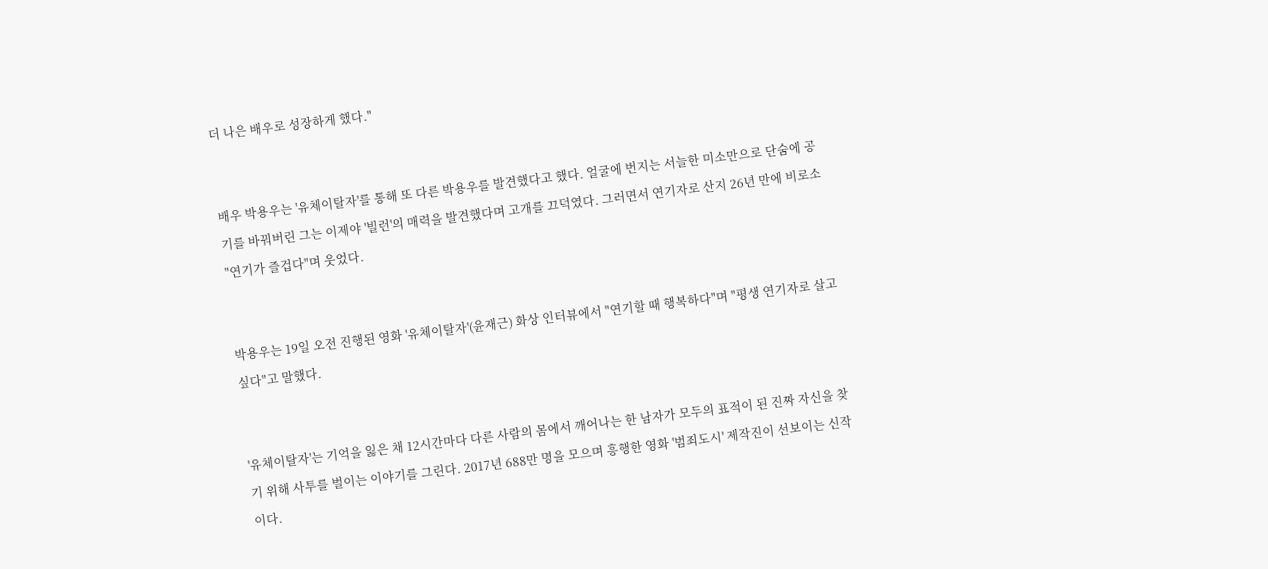더 나은 배우로 성장하게 했다."


배우 박용우는 '유체이탈자'를 통해 또 다른 박용우를 발견했다고 했다. 얼굴에 번지는 서늘한 미소만으로 단숨에 공기를 바꿔버린 그는 이제야 '빌런'의 매력을 발견했다며 고개를 끄덕였다. 그러면서 연기자로 산지 26년 만에 비로소 "연기가 즐겁다"며 웃었다.


박용우는 19일 오전 진행된 영화 '유체이탈자'(윤재근) 화상 인터뷰에서 "연기할 때 행복하다"며 "평생 연기자로 살고 싶다"고 말했다.


'유체이탈자'는 기억을 잃은 채 12시간마다 다른 사람의 몸에서 깨어나는 한 남자가 모두의 표적이 된 진짜 자신을 찾기 위해 사투를 벌이는 이야기를 그린다. 2017년 688만 명을 모으며 흥행한 영화 '범죄도시' 제작진이 선보이는 신작이다.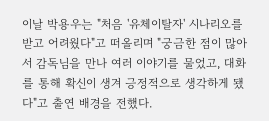이날 박용우는 "처음 '유체이탈자' 시나리오를 받고 어려웠다"고 떠올리며 "궁금한 점이 많아서 감독님을 만나 여러 이야기를 물었고, 대화를 통해 확신이 생겨 긍정적으로 생각하게 됐다"고 출연 배경을 전했다.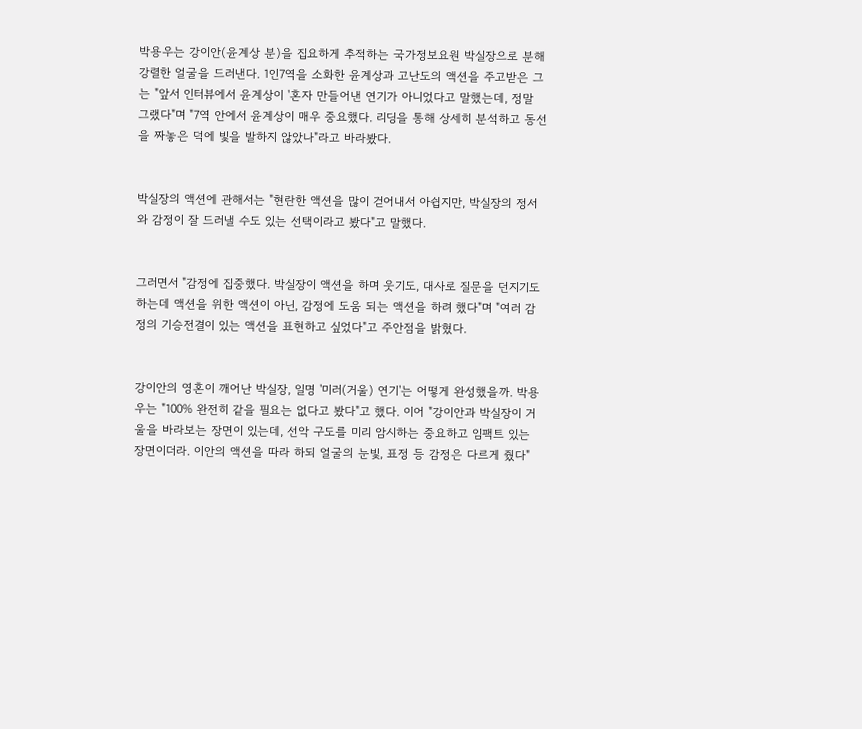박용우는 강이안(윤계상 분)을 집요하게 추적하는 국가정보요원 박실장으로 분해 강렬한 얼굴을 드러낸다. 1인7역을 소화한 윤계상과 고난도의 액션을 주고받은 그는 "앞서 인터뷰에서 윤계상이 '혼자 만들어낸 연기가 아니었다고 말했는데, 정말 그랬다"며 "7역 안에서 윤계상이 매우 중요했다. 리딩을 통해 상세히 분석하고 동선을 짜놓은 덕에 빛을 발하지 않았나"라고 바라봤다.


박실장의 액션에 관해서는 "현란한 액션을 많이 걷어내서 아쉽지만, 박실장의 정서와 감정이 잘 드러낼 수도 있는 선택이라고 봤다"고 말했다.


그러면서 "감정에 집중했다. 박실장이 액션을 하며 웃기도, 대사로 질문을 던지기도 하는데 액션을 위한 액션이 아닌, 감정에 도움 되는 액션을 하려 했다"며 "여러 감정의 기승전결이 있는 액션을 표현하고 싶었다"고 주안점을 밝혔다.


강이안의 영혼이 깨어난 박실장, 일명 '미러(거울) 연기'는 어떻게 완성했을까. 박용우는 "100% 완전히 같을 필요는 없다고 봤다"고 했다. 이어 "강이안과 박실장이 거울을 바라보는 장면이 있는데, 선악 구도를 미리 암시하는 중요하고 임팩트 있는 장면이더라. 이안의 액션을 따라 하되 얼굴의 눈빛, 표정 등 감정은 다르게 줬다"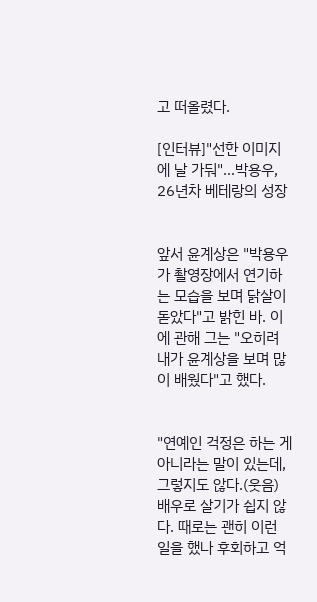고 떠올렸다.

[인터뷰]"선한 이미지에 날 가둬"…박용우, 26년차 베테랑의 성장


앞서 윤계상은 "박용우가 촬영장에서 연기하는 모습을 보며 닭살이 돋았다"고 밝힌 바. 이에 관해 그는 "오히려 내가 윤계상을 보며 많이 배웠다"고 했다.


"연예인 걱정은 하는 게 아니라는 말이 있는데, 그렇지도 않다.(웃음) 배우로 살기가 쉽지 않다. 때로는 괜히 이런 일을 했나 후회하고 억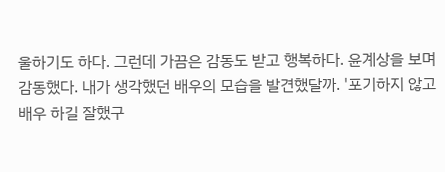울하기도 하다. 그런데 가끔은 감동도 받고 행복하다. 윤계상을 보며 감동했다. 내가 생각했던 배우의 모습을 발견했달까. '포기하지 않고 배우 하길 잘했구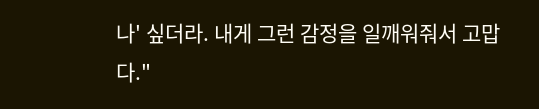나' 싶더라. 내게 그런 감정을 일깨워줘서 고맙다."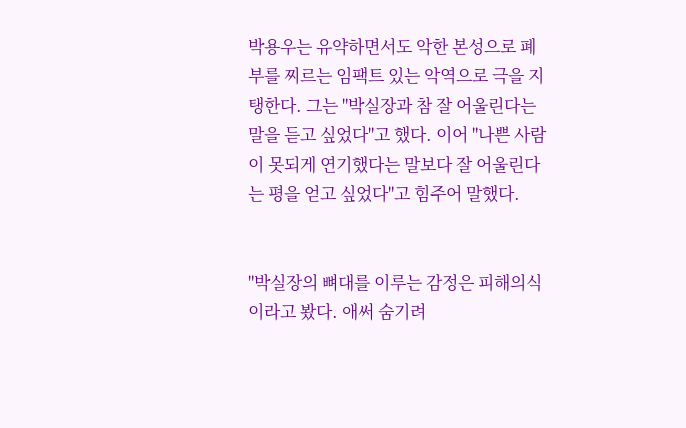박용우는 유약하면서도 악한 본성으로 폐부를 찌르는 임팩트 있는 악역으로 극을 지탱한다. 그는 "박실장과 참 잘 어울린다는 말을 듣고 싶었다"고 했다. 이어 "나쁜 사람이 못되게 연기했다는 말보다 잘 어울린다는 평을 얻고 싶었다"고 힘주어 말했다.


"박실장의 뼈대를 이루는 감정은 피해의식이라고 봤다. 애써 숨기려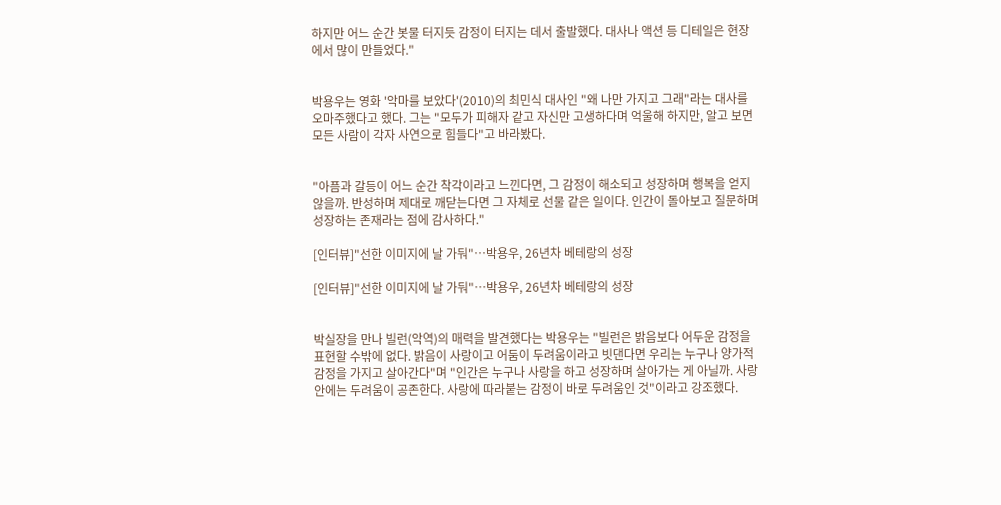하지만 어느 순간 봇물 터지듯 감정이 터지는 데서 출발했다. 대사나 액션 등 디테일은 현장에서 많이 만들었다."


박용우는 영화 '악마를 보았다'(2010)의 최민식 대사인 "왜 나만 가지고 그래"라는 대사를 오마주했다고 했다. 그는 "모두가 피해자 같고 자신만 고생하다며 억울해 하지만, 알고 보면 모든 사람이 각자 사연으로 힘들다"고 바라봤다.


"아픔과 갈등이 어느 순간 착각이라고 느낀다면, 그 감정이 해소되고 성장하며 행복을 얻지 않을까. 반성하며 제대로 깨닫는다면 그 자체로 선물 같은 일이다. 인간이 돌아보고 질문하며 성장하는 존재라는 점에 감사하다."

[인터뷰]"선한 이미지에 날 가둬"…박용우, 26년차 베테랑의 성장

[인터뷰]"선한 이미지에 날 가둬"…박용우, 26년차 베테랑의 성장


박실장을 만나 빌런(악역)의 매력을 발견했다는 박용우는 "빌런은 밝음보다 어두운 감정을 표현할 수밖에 없다. 밝음이 사랑이고 어둠이 두려움이라고 빗댄다면 우리는 누구나 양가적 감정을 가지고 살아간다"며 "인간은 누구나 사랑을 하고 성장하며 살아가는 게 아닐까. 사랑 안에는 두려움이 공존한다. 사랑에 따라붙는 감정이 바로 두려움인 것"이라고 강조했다.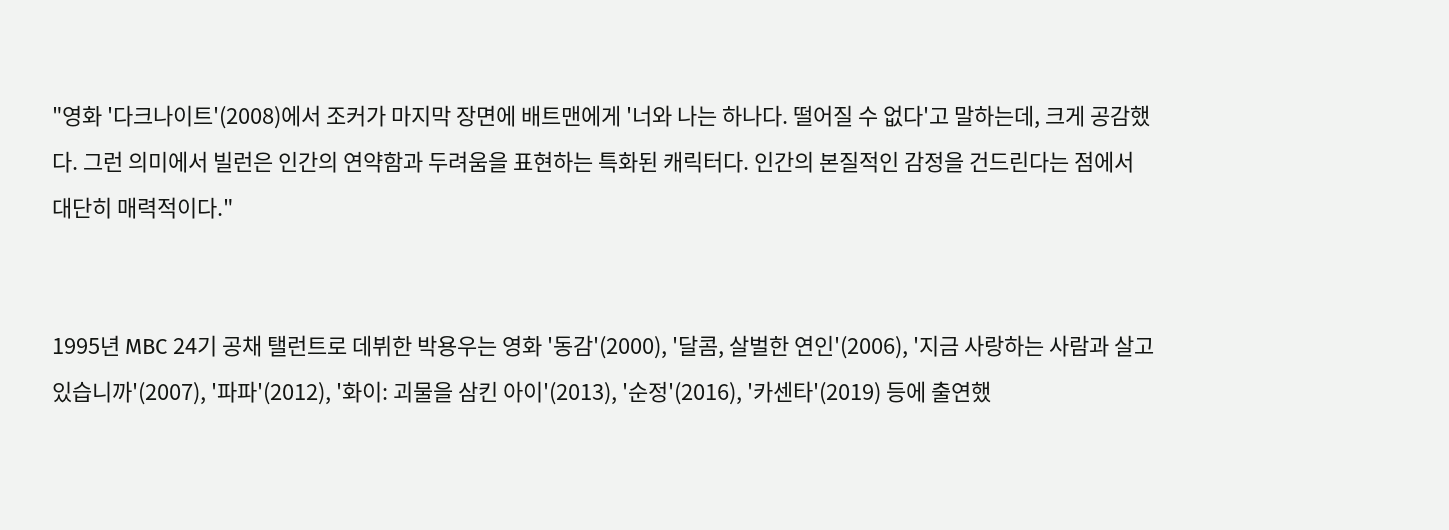"영화 '다크나이트'(2008)에서 조커가 마지막 장면에 배트맨에게 '너와 나는 하나다. 떨어질 수 없다'고 말하는데, 크게 공감했다. 그런 의미에서 빌런은 인간의 연약함과 두려움을 표현하는 특화된 캐릭터다. 인간의 본질적인 감정을 건드린다는 점에서 대단히 매력적이다."


1995년 MBC 24기 공채 탤런트로 데뷔한 박용우는 영화 '동감'(2000), '달콤, 살벌한 연인'(2006), '지금 사랑하는 사람과 살고 있습니까'(2007), '파파'(2012), '화이: 괴물을 삼킨 아이'(2013), '순정'(2016), '카센타'(2019) 등에 출연했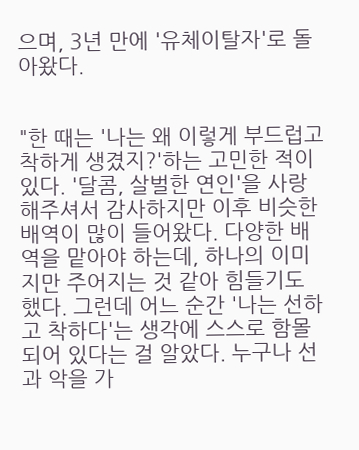으며, 3년 만에 '유체이탈자'로 돌아왔다.


"한 때는 '나는 왜 이렇게 부드럽고 착하게 생겼지?'하는 고민한 적이 있다. '달콤, 살벌한 연인'을 사랑해주셔서 감사하지만 이후 비슷한 배역이 많이 들어왔다. 다양한 배역을 맡아야 하는데, 하나의 이미지만 주어지는 것 같아 힘들기도 했다. 그런데 어느 순간 '나는 선하고 착하다'는 생각에 스스로 함몰되어 있다는 걸 알았다. 누구나 선과 악을 가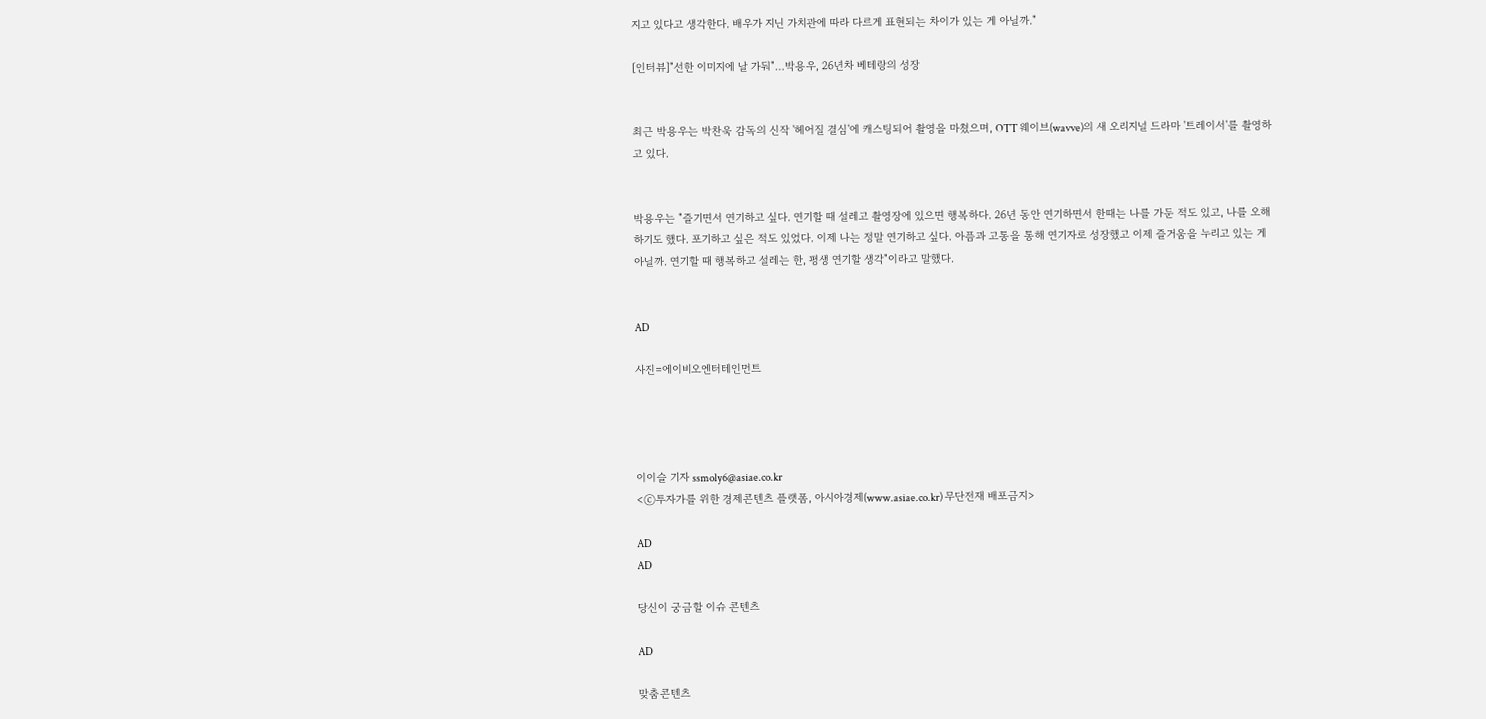지고 있다고 생각한다. 배우가 지닌 가치관에 따라 다르게 표현되는 차이가 있는 게 아닐까."

[인터뷰]"선한 이미지에 날 가둬"…박용우, 26년차 베테랑의 성장


최근 박용우는 박찬욱 감독의 신작 '헤어질 결심'에 캐스팅되어 촬영을 마쳤으며, OTT 웨이브(wavve)의 새 오리지널 드라마 '트레이서'를 촬영하고 있다.


박용우는 "즐기면서 연기하고 싶다. 연기할 때 설레고 촬영장에 있으면 행복하다. 26년 동안 연기하면서 한때는 나를 가둔 적도 있고, 나를 오해하기도 했다. 포기하고 싶은 적도 있었다. 이제 나는 정말 연기하고 싶다. 아픔과 고통을 통해 연기자로 성장했고 이제 즐거움을 누리고 있는 게 아닐까. 연기할 때 행복하고 설레는 한, 평생 연기할 생각"이라고 말했다.


AD

사진=에이비오엔터테인먼트




이이슬 기자 ssmoly6@asiae.co.kr
<ⓒ투자가를 위한 경제콘텐츠 플랫폼, 아시아경제(www.asiae.co.kr) 무단전재 배포금지>

AD
AD

당신이 궁금할 이슈 콘텐츠

AD

맞춤콘텐츠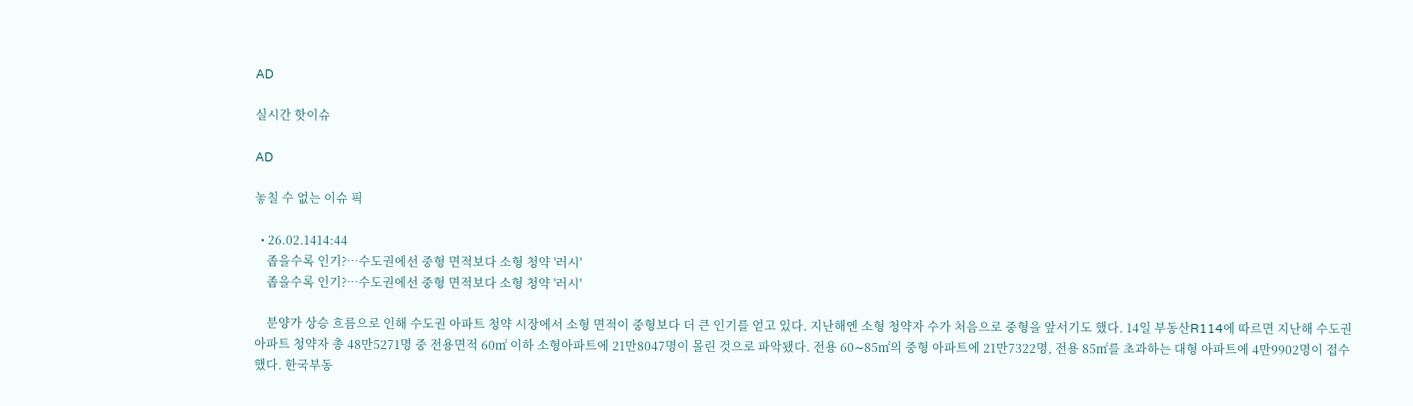AD

실시간 핫이슈

AD

놓칠 수 없는 이슈 픽

  • 26.02.1414:44
    좁을수록 인기?…수도권에선 중형 면적보다 소형 청약 '러시'
    좁을수록 인기?…수도권에선 중형 면적보다 소형 청약 '러시'

    분양가 상승 흐름으로 인해 수도권 아파트 청약 시장에서 소형 면적이 중형보다 더 큰 인기를 얻고 있다. 지난해엔 소형 청약자 수가 처음으로 중형을 앞서기도 했다. 14일 부동산R114에 따르면 지난해 수도권 아파트 청약자 총 48만5271명 중 전용면적 60㎡ 이하 소형아파트에 21만8047명이 몰린 것으로 파악됐다. 전용 60∼85㎡의 중형 아파트에 21만7322명, 전용 85㎡를 초과하는 대형 아파트에 4만9902명이 접수했다. 한국부동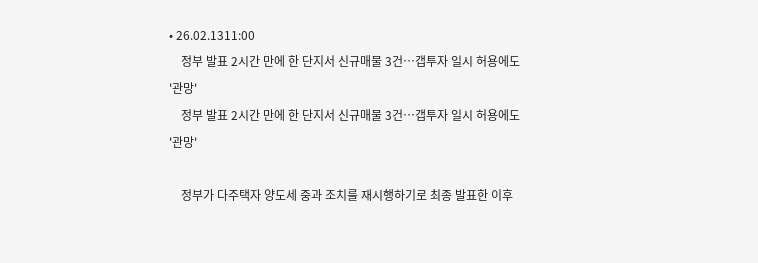• 26.02.1311:00
    정부 발표 2시간 만에 한 단지서 신규매물 3건…갭투자 일시 허용에도 '관망'
    정부 발표 2시간 만에 한 단지서 신규매물 3건…갭투자 일시 허용에도 '관망'

    정부가 다주택자 양도세 중과 조치를 재시행하기로 최종 발표한 이후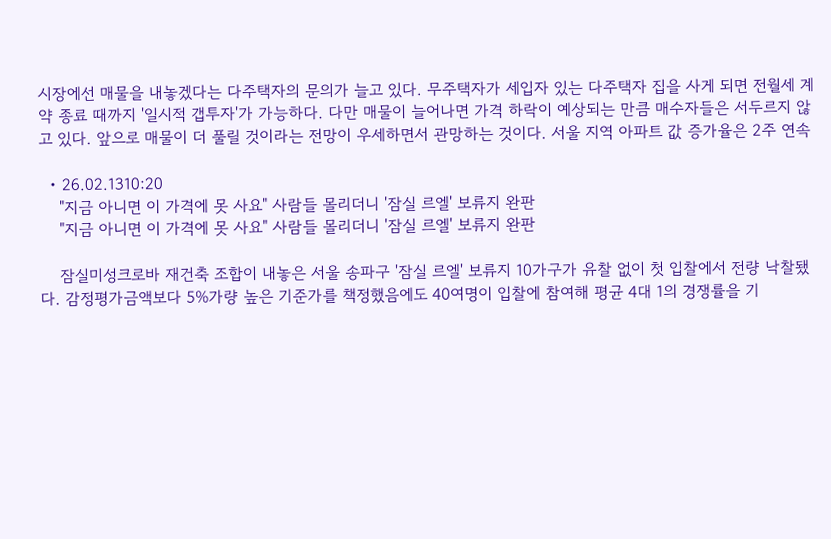시장에선 매물을 내놓겠다는 다주택자의 문의가 늘고 있다. 무주택자가 세입자 있는 다주택자 집을 사게 되면 전월세 계약 종료 때까지 '일시적 갭투자'가 가능하다. 다만 매물이 늘어나면 가격 하락이 예상되는 만큼 매수자들은 서두르지 않고 있다. 앞으로 매물이 더 풀릴 것이라는 전망이 우세하면서 관망하는 것이다. 서울 지역 아파트 값 증가율은 2주 연속

  • 26.02.1310:20
    "지금 아니면 이 가격에 못 사요" 사람들 몰리더니 '잠실 르엘' 보류지 완판
    "지금 아니면 이 가격에 못 사요" 사람들 몰리더니 '잠실 르엘' 보류지 완판

    잠실미성크로바 재건축 조합이 내놓은 서울 송파구 '잠실 르엘' 보류지 10가구가 유찰 없이 첫 입찰에서 전량 낙찰됐다. 감정평가금액보다 5%가량 높은 기준가를 책정했음에도 40여명이 입찰에 참여해 평균 4대 1의 경쟁률을 기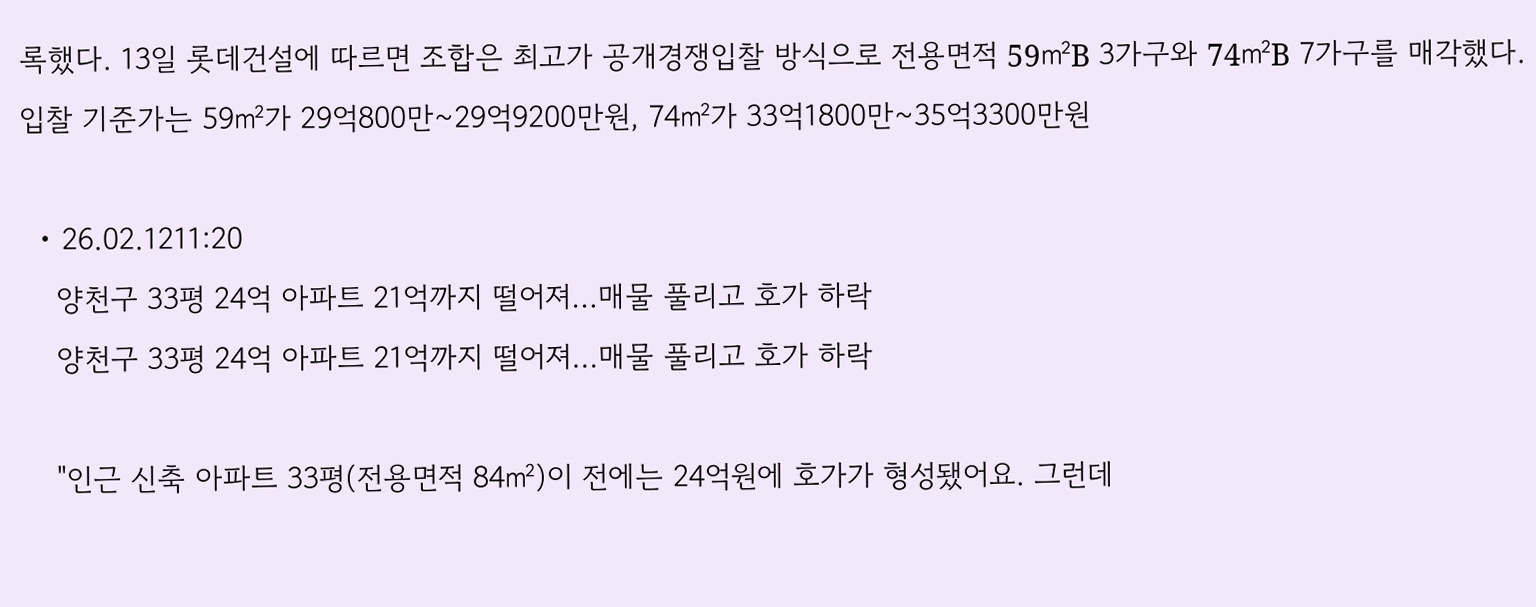록했다. 13일 롯데건설에 따르면 조합은 최고가 공개경쟁입찰 방식으로 전용면적 59㎡B 3가구와 74㎡B 7가구를 매각했다. 입찰 기준가는 59㎡가 29억800만~29억9200만원, 74㎡가 33억1800만~35억3300만원

  • 26.02.1211:20
    양천구 33평 24억 아파트 21억까지 떨어져…매물 풀리고 호가 하락
    양천구 33평 24억 아파트 21억까지 떨어져…매물 풀리고 호가 하락

    "인근 신축 아파트 33평(전용면적 84㎡)이 전에는 24억원에 호가가 형성됐어요. 그런데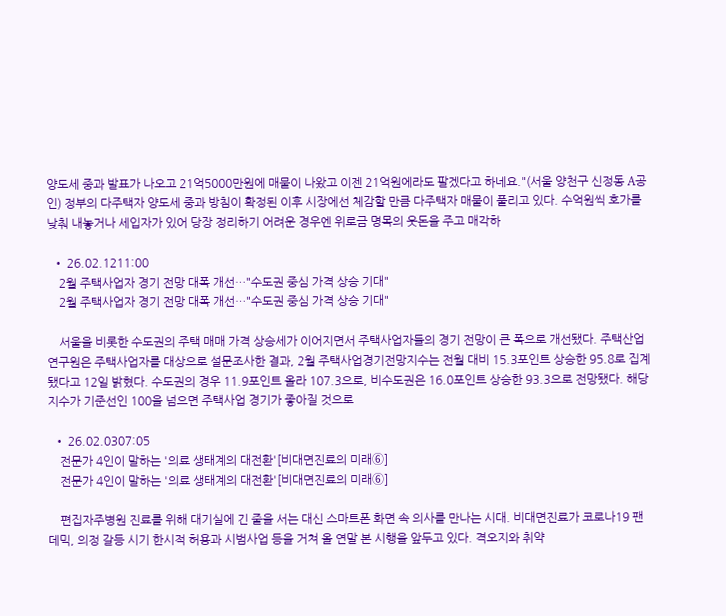양도세 중과 발표가 나오고 21억5000만원에 매물이 나왔고 이젠 21억원에라도 팔겠다고 하네요."(서울 양천구 신정동 A공인) 정부의 다주택자 양도세 중과 방침이 확정된 이후 시장에선 체감할 만큼 다주택자 매물이 풀리고 있다. 수억원씩 호가를 낮춰 내놓거나 세입자가 있어 당장 정리하기 어려운 경우엔 위로금 명목의 웃돈을 주고 매각하

  • 26.02.1211:00
    2월 주택사업자 경기 전망 대폭 개선…"수도권 중심 가격 상승 기대"
    2월 주택사업자 경기 전망 대폭 개선…"수도권 중심 가격 상승 기대"

    서울을 비롯한 수도권의 주택 매매 가격 상승세가 이어지면서 주택사업자들의 경기 전망이 큰 폭으로 개선됐다. 주택산업연구원은 주택사업자를 대상으로 설문조사한 결과, 2월 주택사업경기전망지수는 전월 대비 15.3포인트 상승한 95.8로 집계됐다고 12일 밝혔다. 수도권의 경우 11.9포인트 올라 107.3으로, 비수도권은 16.0포인트 상승한 93.3으로 전망됐다. 해당 지수가 기준선인 100을 넘으면 주택사업 경기가 좋아질 것으로

  • 26.02.0307:05
    전문가 4인이 말하는 '의료 생태계의 대전환'[비대면진료의 미래⑥]
    전문가 4인이 말하는 '의료 생태계의 대전환'[비대면진료의 미래⑥]

    편집자주병원 진료를 위해 대기실에 긴 줄을 서는 대신 스마트폰 화면 속 의사를 만나는 시대. 비대면진료가 코로나19 팬데믹, 의정 갈등 시기 한시적 허용과 시범사업 등을 거쳐 올 연말 본 시행을 앞두고 있다. 격오지와 취약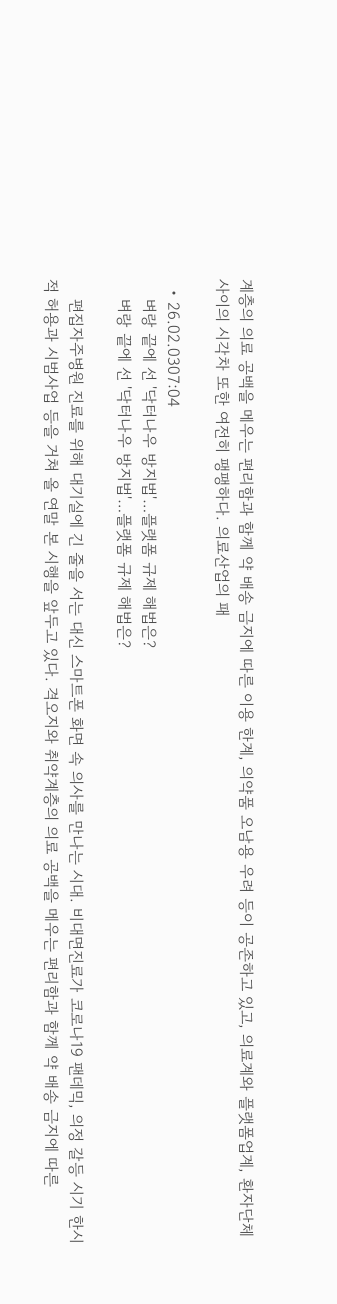계층의 의료 공백을 메우는 편리함과 함께 약 배송 금지에 따른 이용 한계, 의약품 오남용 우려 등이 공존하고 있고, 의료계와 플랫폼업계, 환자단체 사이의 시각차 또한 여전히 팽팽하다. 의료산업의 패

  • 26.02.0307:04
    벼랑 끝에 선 '닥터나우 방지법'…플랫폼 규제 해법은?
    벼랑 끝에 선 '닥터나우 방지법'…플랫폼 규제 해법은?

    편집자주병원 진료를 위해 대기실에 긴 줄을 서는 대신 스마트폰 화면 속 의사를 만나는 시대. 비대면진료가 코로나19 팬데믹, 의정 갈등 시기 한시적 허용과 시범사업 등을 거쳐 올 연말 본 시행을 앞두고 있다. 격오지와 취약계층의 의료 공백을 메우는 편리함과 함께 약 배송 금지에 따른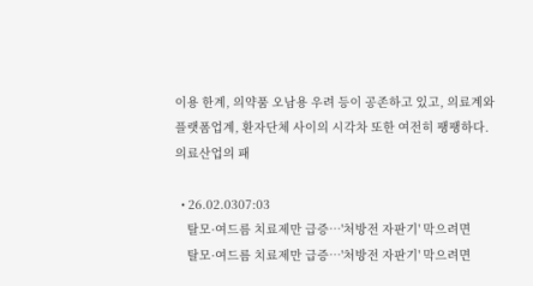이용 한계, 의약품 오남용 우려 등이 공존하고 있고, 의료계와 플랫폼업계, 환자단체 사이의 시각차 또한 여전히 팽팽하다. 의료산업의 패

  • 26.02.0307:03
    탈모·여드름 치료제만 급증…'처방전 자판기' 막으려면
    탈모·여드름 치료제만 급증…'처방전 자판기' 막으려면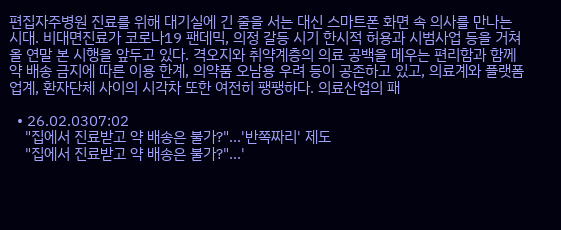편집자주병원 진료를 위해 대기실에 긴 줄을 서는 대신 스마트폰 화면 속 의사를 만나는 시대. 비대면진료가 코로나19 팬데믹, 의정 갈등 시기 한시적 허용과 시범사업 등을 거쳐 올 연말 본 시행을 앞두고 있다. 격오지와 취약계층의 의료 공백을 메우는 편리함과 함께 약 배송 금지에 따른 이용 한계, 의약품 오남용 우려 등이 공존하고 있고, 의료계와 플랫폼업계, 환자단체 사이의 시각차 또한 여전히 팽팽하다. 의료산업의 패

  • 26.02.0307:02
    "집에서 진료받고 약 배송은 불가?"…'반쪽짜리' 제도
    "집에서 진료받고 약 배송은 불가?"…'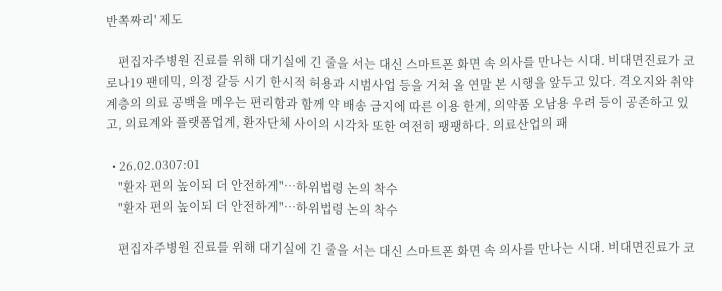반쪽짜리' 제도

    편집자주병원 진료를 위해 대기실에 긴 줄을 서는 대신 스마트폰 화면 속 의사를 만나는 시대. 비대면진료가 코로나19 팬데믹, 의정 갈등 시기 한시적 허용과 시범사업 등을 거쳐 올 연말 본 시행을 앞두고 있다. 격오지와 취약계층의 의료 공백을 메우는 편리함과 함께 약 배송 금지에 따른 이용 한계, 의약품 오남용 우려 등이 공존하고 있고, 의료계와 플랫폼업계, 환자단체 사이의 시각차 또한 여전히 팽팽하다. 의료산업의 패

  • 26.02.0307:01
    "환자 편의 높이되 더 안전하게"…하위법령 논의 착수
    "환자 편의 높이되 더 안전하게"…하위법령 논의 착수

    편집자주병원 진료를 위해 대기실에 긴 줄을 서는 대신 스마트폰 화면 속 의사를 만나는 시대. 비대면진료가 코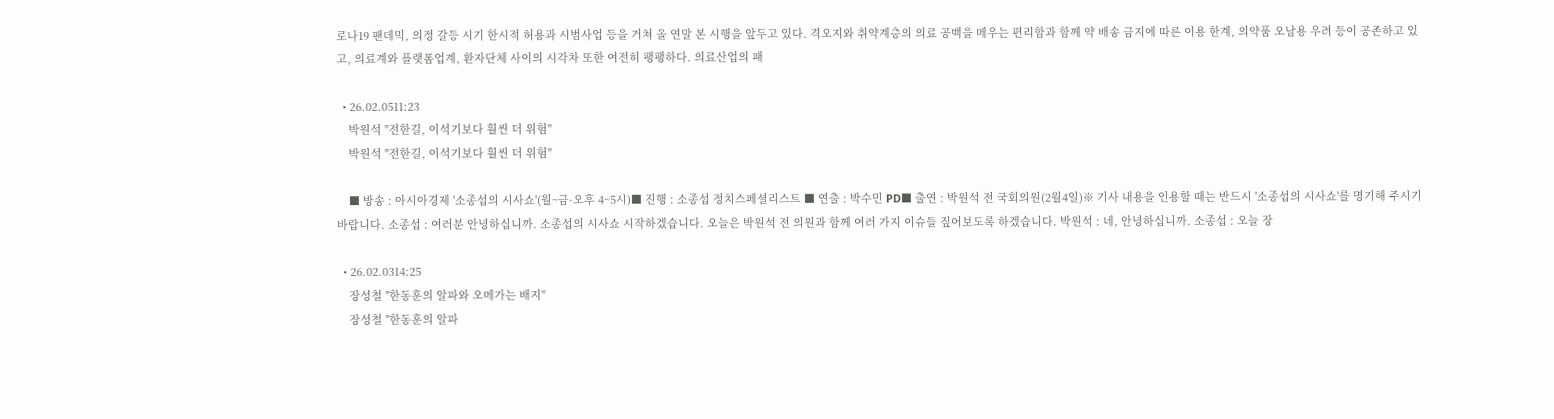로나19 팬데믹, 의정 갈등 시기 한시적 허용과 시범사업 등을 거쳐 올 연말 본 시행을 앞두고 있다. 격오지와 취약계층의 의료 공백을 메우는 편리함과 함께 약 배송 금지에 따른 이용 한계, 의약품 오남용 우려 등이 공존하고 있고, 의료계와 플랫폼업계, 환자단체 사이의 시각차 또한 여전히 팽팽하다. 의료산업의 패

  • 26.02.0511:23
    박원석 "전한길, 이석기보다 훨씬 더 위험"
    박원석 "전한길, 이석기보다 훨씬 더 위험"

    ■ 방송 : 아시아경제 '소종섭의 시사쇼'(월~금·오후 4~5시)■ 진행 : 소종섭 정치스페셜리스트 ■ 연출 : 박수민 PD■ 출연 : 박원석 전 국회의원(2월4일)※ 기사 내용을 인용할 때는 반드시 '소종섭의 시사쇼'를 명기해 주시기 바랍니다. 소종섭 : 여러분 안녕하십니까. 소종섭의 시사쇼 시작하겠습니다. 오늘은 박원석 전 의원과 함께 여러 가지 이슈들 짚어보도록 하겠습니다. 박원석 : 네, 안녕하십니까. 소종섭 : 오늘 장

  • 26.02.0314:25
    장성철 "한동훈의 알파와 오메가는 배지"
    장성철 "한동훈의 알파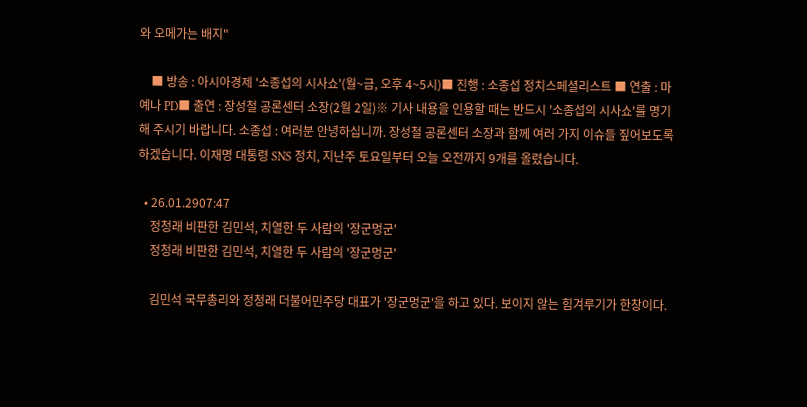와 오메가는 배지"

    ■ 방송 : 아시아경제 '소종섭의 시사쇼'(월~금, 오후 4~5시)■ 진행 : 소종섭 정치스페셜리스트 ■ 연출 : 마예나 PD■ 출연 : 장성철 공론센터 소장(2월 2일)※ 기사 내용을 인용할 때는 반드시 '소종섭의 시사쇼'를 명기해 주시기 바랍니다. 소종섭 : 여러분 안녕하십니까. 장성철 공론센터 소장과 함께 여러 가지 이슈들 짚어보도록 하겠습니다. 이재명 대통령 SNS 정치, 지난주 토요일부터 오늘 오전까지 9개를 올렸습니다.

  • 26.01.2907:47
    정청래 비판한 김민석, 치열한 두 사람의 '장군멍군'
    정청래 비판한 김민석, 치열한 두 사람의 '장군멍군'

    김민석 국무총리와 정청래 더불어민주당 대표가 '장군멍군'을 하고 있다. 보이지 않는 힘겨루기가 한창이다.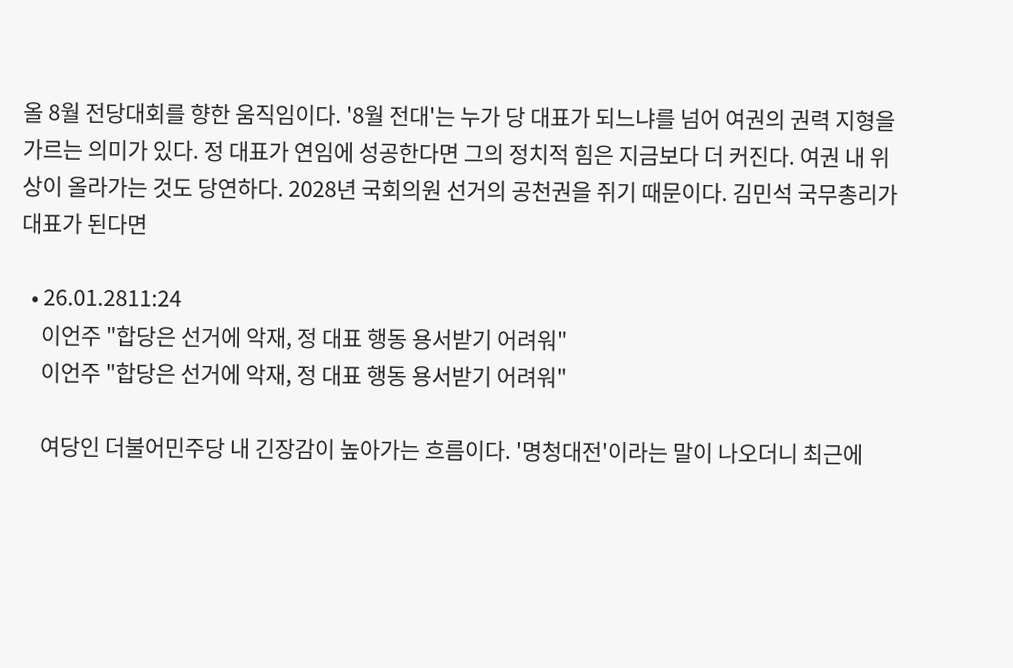올 8월 전당대회를 향한 움직임이다. '8월 전대'는 누가 당 대표가 되느냐를 넘어 여권의 권력 지형을 가르는 의미가 있다. 정 대표가 연임에 성공한다면 그의 정치적 힘은 지금보다 더 커진다. 여권 내 위상이 올라가는 것도 당연하다. 2028년 국회의원 선거의 공천권을 쥐기 때문이다. 김민석 국무총리가 대표가 된다면

  • 26.01.2811:24
    이언주 "합당은 선거에 악재, 정 대표 행동 용서받기 어려워"
    이언주 "합당은 선거에 악재, 정 대표 행동 용서받기 어려워"

    여당인 더불어민주당 내 긴장감이 높아가는 흐름이다. '명청대전'이라는 말이 나오더니 최근에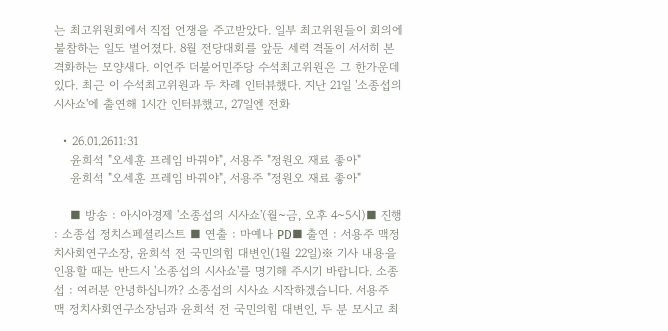는 최고위원회에서 직접 언쟁을 주고받았다. 일부 최고위원들이 회의에 불참하는 일도 벌어졌다. 8월 전당대회를 앞둔 세력 격돌이 서서히 본격화하는 모양새다. 이언주 더불어민주당 수석최고위원은 그 한가운데 있다. 최근 이 수석최고위원과 두 차례 인터뷰했다. 지난 21일 '소종섭의 시사쇼'에 출연해 1시간 인터뷰했고, 27일엔 전화

  • 26.01.2611:31
    윤희석 "오세훈 프레임 바꿔야", 서용주 "정원오 재료 좋아"
    윤희석 "오세훈 프레임 바꿔야", 서용주 "정원오 재료 좋아"

    ■ 방송 : 아시아경제 '소종섭의 시사쇼'(월~금, 오후 4~5시)■ 진행 : 소종섭 정치스페셜리스트 ■ 연출 : 마예나 PD■ 출연 : 서용주 맥정치사회연구소장, 윤희석 전 국민의힘 대변인(1월 22일)※ 기사 내용을 인용할 때는 반드시 '소종섭의 시사쇼'를 명기해 주시기 바랍니다. 소종섭 : 여러분 안녕하십니까? 소종섭의 시사쇼 시작하겠습니다. 서용주 맥 정치사회연구소장님과 윤희석 전 국민의힘 대변인, 두 분 모시고 최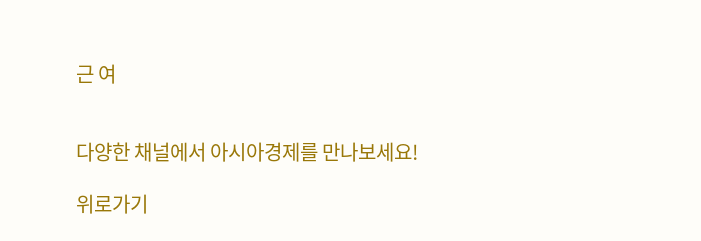근 여


다양한 채널에서 아시아경제를 만나보세요!

위로가기